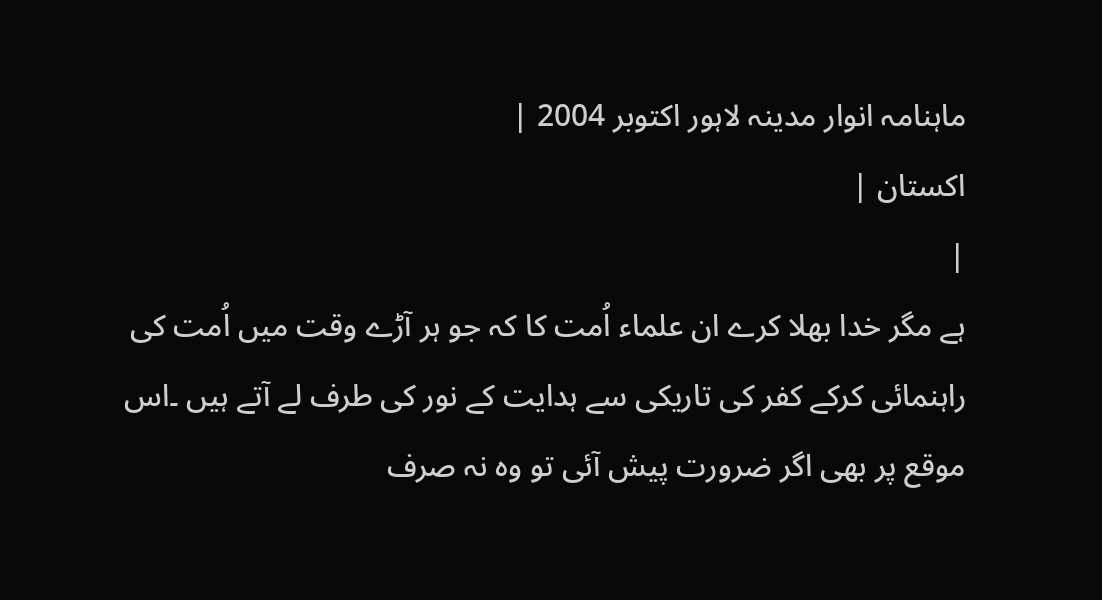ماہنامہ انوار مدینہ لاہور اکتوبر 2004 |
اكستان |
|
ہے مگر خدا بھلا کرے ان علماء اُمت کا کہ جو ہر آڑے وقت میں اُمت کی راہنمائی کرکے کفر کی تاریکی سے ہدایت کے نور کی طرف لے آتے ہیں ۔اس موقع پر بھی اگر ضرورت پیش آئی تو وہ نہ صرف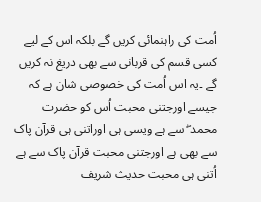اُمت کی راہنمائی کریں گے بلکہ اس کے لیے کسی قسم کی قربانی سے بھی دریغ نہ کریں گے ۔یہ اس اُمت کی خصوصی شان ہے کہ جیسے اورجتنی محبت اُس کو حضرت محمد ۖ سے ہے ویسی ہی اوراتنی ہی قرآن پاک سے بھی ہے اورجتنی محبت قرآن پاک سے ہے اُتنی ہی محبت حدیث شریف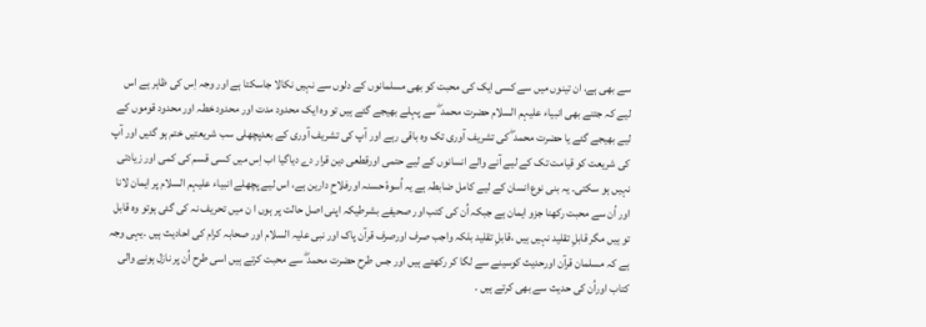سے بھی ہے، ان تینوں میں سے کسی ایک کی محبت کو بھی مسلمانوں کے دلوں سے نہیں نکالا جاسکتا ہے اور وجہ اِس کی ظاہر ہے اس لیے کہ جتنے بھی انبیاء علیہم السلام حضرت محمد ۖ سے پہلے بھیجے گئے ہیں تو وہ ایک محدود مدت اور محدود خطہ اور محدود قوموں کے لیے بھیجے گئے یا حضرت محمد ۖ کی تشریف آوری تک وہ باقی رہے اور آپ کی تشریف آوری کے بعدپچھلی سب شریعتیں ختم ہو گئیں اور آپ کی شریعت کو قیامت تک کے لیے آنے والے انسانوں کے لیے حتمی اورقطعی دین قرار دے دیاگیا اب اِس میں کسی قسم کی کمی اور زیادتی نہیں ہو سکتی۔ یہ بنی نوع انسان کے لیے کامل ضابطہ ہے یہ اُسوۂ حسنہ اورفلاحِ دارین ہے، اس لیے پچھلے انبیاء علیہم السلام پر ایمان لانا اور اُن سے محبت رکھنا جزو ایمان ہے جبکہ اُن کی کتب اور صحیفے بشرطیکہ اپنی اصل حالت پر ہوں ا ن میں تحریف نہ کی گئی ہوتو وہ قابل تو ہیں مگر قابلِ تقلید نہیں ہیں ،قابلِ تقلید بلکہ واجب صرف اورصرف قرآن پاک اور نبی علیہ السلام اور صحابہ کرام کی احادیث ہیں ۔یہی وجہ ہے کہ مسلمان قرآن اورحدیث کوسینے سے لگا کر رکھتے ہیں اور جس طرح حضرت محمد ۖ سے محبت کرتے ہیں اسی طرح اُن پر نازل ہونے والی کتاب اوراُن کی حدیث سے بھی کرتے ہیں ۔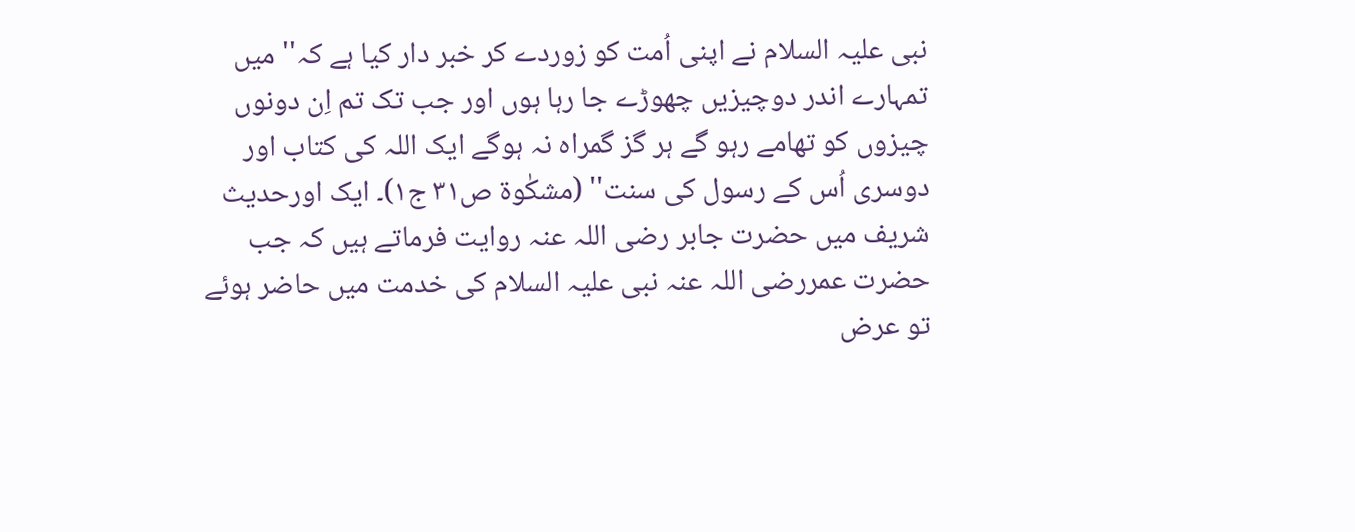نبی علیہ السلام نے اپنی اُمت کو زوردے کر خبر دار کیا ہے کہ'' میں تمہارے اندر دوچیزیں چھوڑے جا رہا ہوں اور جب تک تم اِن دونوں چیزوں کو تھامے رہو گے ہر گز گمراہ نہ ہوگے ایک اللہ کی کتاب اور دوسری اُس کے رسول کی سنت'' (مشکٰوة ص٣١ ج١)۔ ایک اورحدیث شریف میں حضرت جابر رضی اللہ عنہ روایت فرماتے ہیں کہ جب حضرت عمررضی اللہ عنہ نبی علیہ السلام کی خدمت میں حاضر ہوئے تو عرض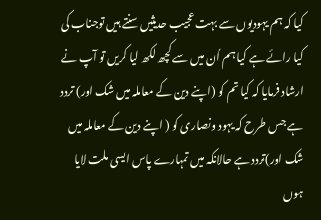کیا کہ ہم یہودیوں سے بہت عجیب حدیثیں سنتے ہیں توجناب کی کیا رائے ہے کیا ہم اُن میں سے کچھ لکھ لیا کریں تو آپ نے ارشاد فرمایا کہ کیا تم کو (اپنے دین کے معاملہ میں شک اور) تردد ہے جس طرح کہ یہود ونصاری کو ( اپنے دین کے معاملہ میں شک اور)تردد ہے حالانکہ میں تمہارے پاس ایسی ملت لایا ہوں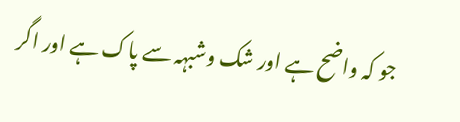جو کہ واضح ہے اور شک وشبہہ سے پاک ہے اور اگر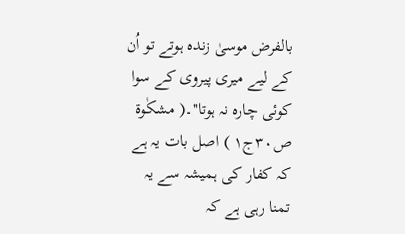بالفرض موسیٰ زندہ ہوتے تو اُن کے لیے میری پیروی کے سوا کوئی چارہ نہ ہوتا''۔( مشکٰوة ص٣٠ج١ ) اصل بات یہ ہے کہ کفار کی ہمیشہ سے یہ تمنا رہی ہے کہ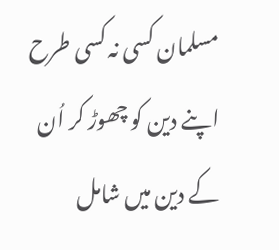مسلمان کسی نہ کسی طرح اپنے دین کو چھوڑ کر اُن کے دین میں شامل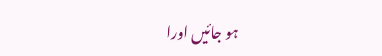ہو جائیں اورا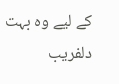کے لیے وہ بہت دلفریب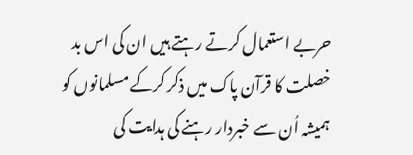حربے استعمال کرتے رہتے ہیں ان کی اس بد خصلت کا قرآن پاک میں ذکر کرکے مسلمانوں کو ہمیشہ اُن سے خبردار رہنے کی ہدایت کی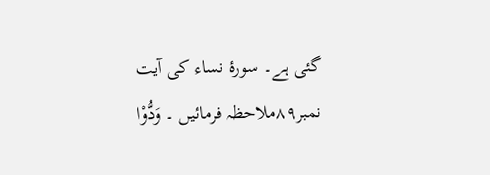گئی ہے۔ سورۂ نساء کی آیت نمبر٨٩ملاحظہ فرمائیں ۔ وَدُّوْا